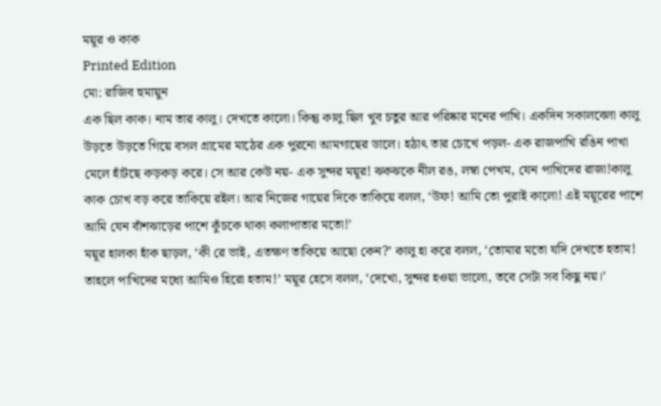ময়ূর ও কাক
Printed Edition
মো: রাজিব হুমায়ুন
এক ছিল কাক। নাম তার কালু। দেখতে কালো। কিন্তু কালু ছিল খুব চতুর আর পরিষ্কার মনের পাখি। একদিন সকালবেলা কালু উড়তে উড়তে গিয়ে বসল গ্রামের মাঠের এক পুরনো আমগাছের ডালে। হঠাৎ তার চোখে পড়ল- এক রাজপাখি রঙিন পাখা মেলে হাঁটছে কড়কড় করে। সে আর কেউ নয়- এক সুন্দর ময়ূর! ঝকঝকে নীল রঙ, লম্বা পেখম, যেন পাখিদের রাজা!কালু কাক চোখ বড় করে তাকিয়ে রইল। আর নিজের গায়ের দিকে তাকিয়ে বলল, ‘উফ! আমি তো পুরাই কালো! এই ময়ূরের পাশে আমি যেন বাঁশঝাড়ের পাশে কুঁচকে থাকা কলাপাতার মতো!’
ময়ূর হালকা হাঁক ছাড়ল, ‘কী রে ভাই, এতক্ষণ তাকিয়ে আছো কেন?’ কালু হা করে বলল, ‘তোমার মতো যদি দেখতে হতাম! তাহলে পাখিদের মধ্যে আমিও হিরো হতাম!’ ময়ূর হেসে বলল, ‘দেখো, সুন্দর হওয়া ভালো, তবে সেটা সব কিছু নয়।’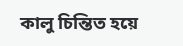কালু চিন্তিত হয়ে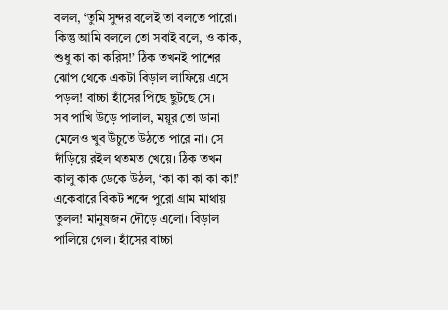বলল, ‘তুমি সুন্দর বলেই তা বলতে পারো। কিন্তু আমি বললে তো সবাই বলে, ও কাক, শুধু কা কা করিস!’ ঠিক তখনই পাশের ঝোপ থেকে একটা বিড়াল লাফিয়ে এসে পড়ল! বাচ্চা হাঁসের পিছে ছুটছে সে।
সব পাখি উড়ে পালাল, ময়ূর তো ডানা মেলেও খুব উঁচুতে উঠতে পারে না। সে দাঁড়িয়ে রইল থতমত খেয়ে। ঠিক তখন কালু কাক ডেকে উঠল, ‘কা কা কা কা কা!’ একেবারে বিকট শব্দে পুরো গ্রাম মাথায় তুলল! মানুষজন দৌড়ে এলো। বিড়াল পালিয়ে গেল। হাঁসের বাচ্চা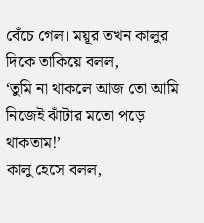বেঁচে গেল। ময়ূর তখন কালুর দিকে তাকিয়ে বলল,
‘তুমি না থাকলে আজ তো আমি নিজেই ঝাঁটার মতো পড়ে থাকতাম!’
কালু হেসে বলল,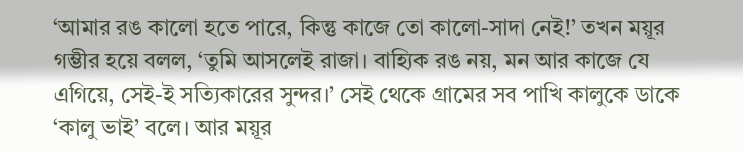‘আমার রঙ কালো হতে পারে, কিন্তু কাজে তো কালো-সাদা নেই!’ তখন ময়ূর গম্ভীর হয়ে বলল, ‘তুমি আসলেই রাজা। বাহ্যিক রঙ নয়, মন আর কাজে যে এগিয়ে, সেই-ই সত্যিকারের সুন্দর।’ সেই থেকে গ্রামের সব পাখি কালুকে ডাকে ‘কালু ভাই’ বলে। আর ময়ূর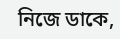নিজে ডাকে,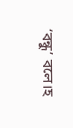‘বন্ধু’ বলে।হ